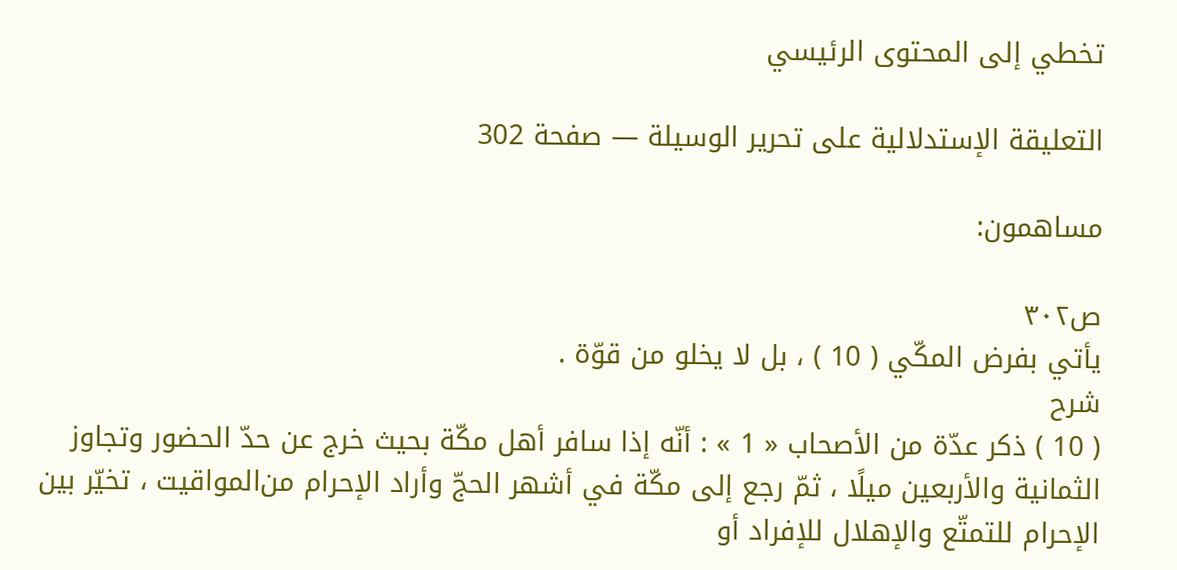تخطي إلى المحتوى الرئيسي

التعليقة الإستدلالية على تحرير الوسيلة — صفحة 302

مساهمون:

ص٣٠٢
يأتي بفرض المكّي ( 10 ) ، بل لا يخلو من قوّة .
شرح
( 10 ) ذكر عدّة من الأصحاب « 1 » : أنّه إذا سافر أهل مكّة بحيث خرج عن حدّ الحضور وتجاوز الثمانية والأربعين ميلًا ، ثمّ رجع إلى مكّة في أشهر الحجّ وأراد الإحرام من‌المواقيت ، تخيّر بين الإحرام للتمتّع والإهلال للإفراد أو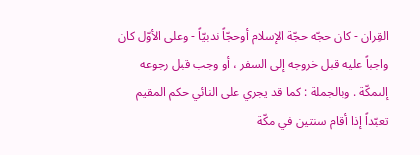القِران - كان حجّه حجّة الإسلام أوحجّاً ندبيّاً - وعلى الأوّل كان واجباً عليه قبل خروجه إلى السفر ، أو وجب قبل رجوعه إلىمكّة . وبالجملة : كما قد يجري على النائي حكم المقيم تعبّداً إذا أقام سنتين في مكّة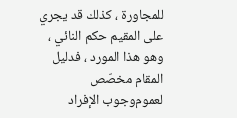للمجاورة ، كذلك قد يجري على المقيم حكم النائي ، وهو هذا المورد ، فدليل المقام مخصّص لعموم‌وجوب الإفراد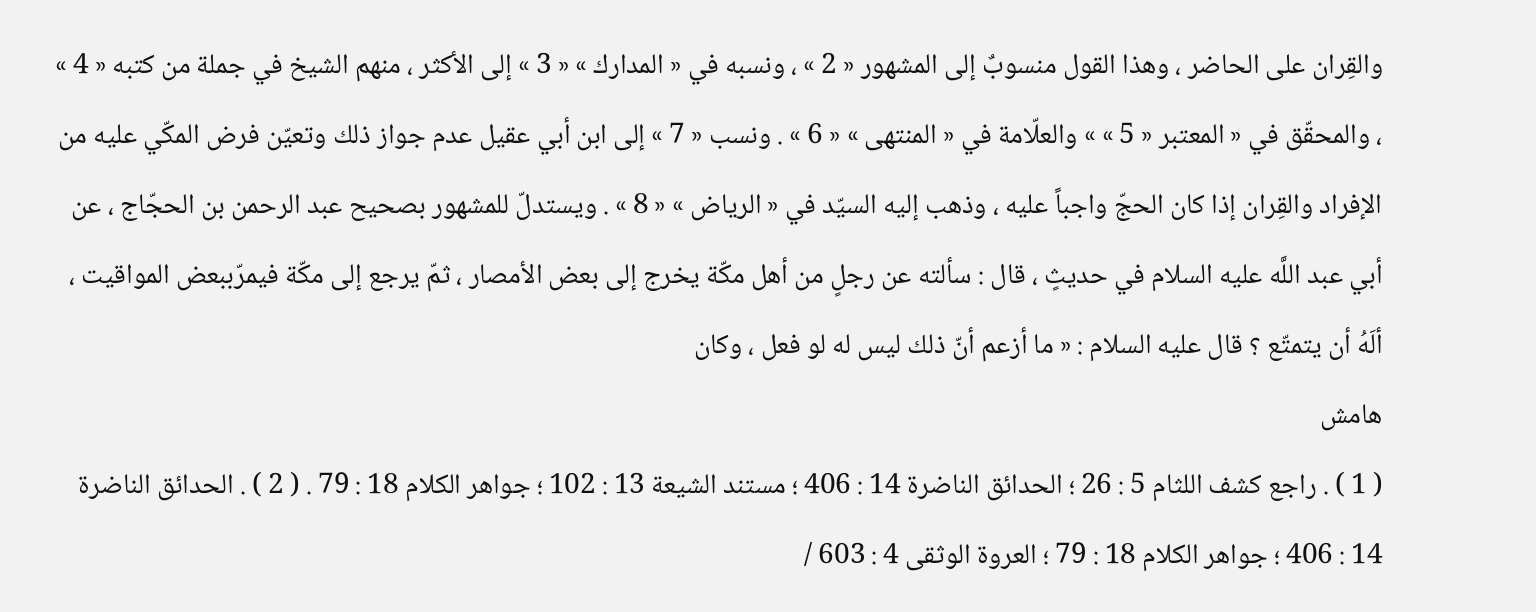والقِران على الحاضر ، وهذا القول منسوبٌ إلى المشهور « 2 » ، ونسبه في « المدارك » « 3 » إلى الأكثر ، منهم الشيخ في جملة من كتبه « 4 » ، والمحقّق في « المعتبر « 5 » » والعلّامة في « المنتهى » « 6 » . ونسب « 7 » إلى ابن أبي عقيل عدم جواز ذلك وتعيّن فرض المكّي عليه من الإفراد والقِران إذا كان الحجّ واجباً عليه ، وذهب إليه السيّد في « الرياض » « 8 » . ويستدلّ للمشهور بصحيح عبد الرحمن بن الحجّاج ، عن أبي عبد اللَّه عليه السلام في حديثٍ ، قال : سألته عن رجلٍ من أهل مكّة يخرج إلى بعض الأمصار ، ثمّ يرجع إلى مكّة فيمرّببعض المواقيت ، ألَهُ أن يتمتّع ؟ قال عليه السلام : « ما أزعم أنّ ذلك ليس له لو فعل ، وكان
هامش
( 1 ) . راجع كشف اللثام 5 : 26 ؛ الحدائق الناضرة 14 : 406 ؛ مستند الشيعة 13 : 102 ؛ جواهر الكلام 18 : 79 . ( 2 ) . الحدائق الناضرة 14 : 406 ؛ جواهر الكلام 18 : 79 ؛ العروة الوثقى 4 : 603 /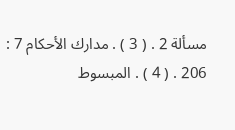مسألة 2 . ( 3 ) . مدارك الأحكام 7 : 206 . ( 4 ) . المبسوط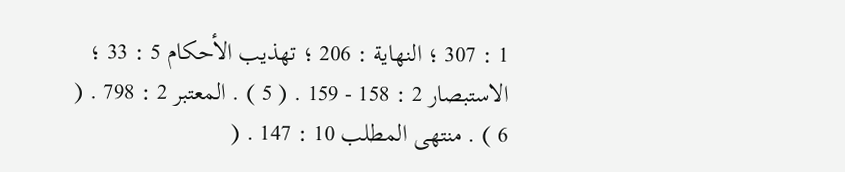1 : 307 ؛ النهاية : 206 ؛ تهذيب الأحكام 5 : 33 ؛ الاستبصار 2 : 158 - 159 . ( 5 ) . المعتبر 2 : 798 . ( 6 ) . منتهى المطلب 10 : 147 . (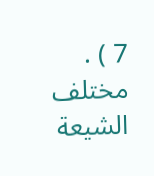7 ) . مختلف الشيعة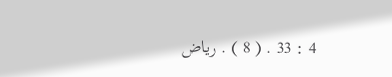4 : 33 . ( 8 ) . رياض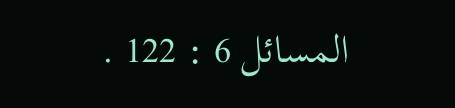المسائل 6 : 122 .